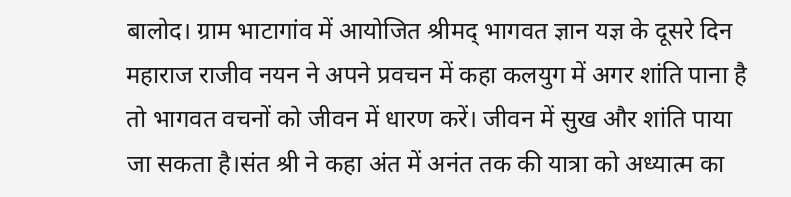बालोद। ग्राम भाटागांव में आयोजित श्रीमद् भागवत ज्ञान यज्ञ के दूसरे दिन महाराज राजीव नयन ने अपने प्रवचन में कहा कलयुग में अगर शांति पाना है तो भागवत वचनों को जीवन में धारण करें। जीवन में सुख और शांति पाया जा सकता है।संत श्री ने कहा अंत में अनंत तक की यात्रा को अध्यात्म का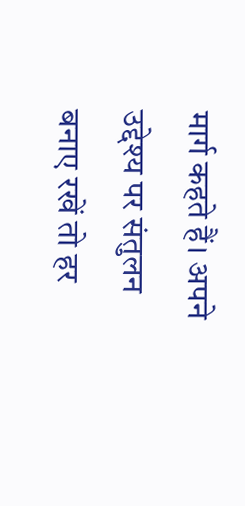मार्ग कहते हैं। अपने उद्देश्य पर संतुलन बनाए रखें तो हर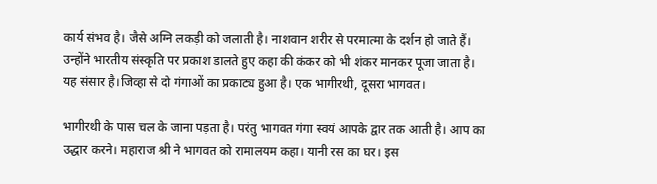कार्य संभव है। जैसे अग्नि लकड़ी को जलाती है। नाशवान शरीर से परमात्मा के दर्शन हो जाते हैं। उन्होंने भारतीय संस्कृति पर प्रकाश डालते हुए कहा की कंकर को भी शंकर मानकर पूजा जाता है। यह संसार है।जिव्हा से दो गंगाओं का प्रकाट्य हुआ है। एक भागीरथी, दूसरा भागवत।

भागीरथी के पास चल के जाना पड़ता है। परंतु भागवत गंगा स्वयं आपके द्वार तक आती है। आप का उद्धार करने। महाराज श्री ने भागवत को रामालयम कहा। यानी रस का घर। इस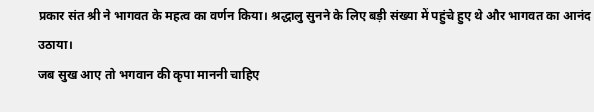प्रकार संत श्री ने भागवत के महत्व का वर्णन किया। श्रद्धालु सुनने के लिए बड़ी संख्या में पहुंचे हुए थे और भागवत का आनंद उठाया।
जब सुख आए तो भगवान की कृपा माननी चाहिए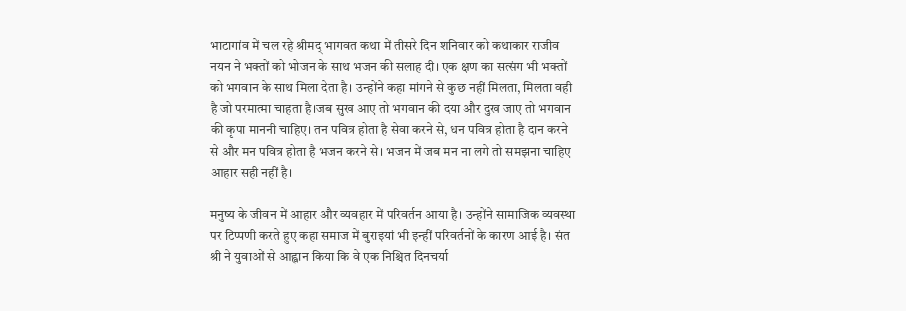भाटागांव में चल रहे श्रीमद् भागवत कथा में तीसरे दिन शनिवार को कथाकार राजीव नयन ने भक्तों को भोजन के साथ भजन की सलाह दी। एक क्षण का सत्संग भी भक्तों को भगवान के साथ मिला देता है। उन्होंने कहा मांगने से कुछ नहीं मिलता, मिलता वही है जो परमात्मा चाहता है।जब सुख आए तो भगवान की दया और दुख जाए तो भगवान की कृपा माननी चाहिए। तन पवित्र होता है सेवा करने से, धन पवित्र होता है दान करने से और मन पवित्र होता है भजन करने से। भजन में जब मन ना लगे तो समझना चाहिए आहार सही नहीं है।

मनुष्य के जीवन में आहार और व्यवहार में परिवर्तन आया है। उन्होंने सामाजिक व्यवस्था पर टिप्पणी करते हुए कहा समाज में बुराइयां भी इन्हीं परिवर्तनों के कारण आई है। संत श्री ने युवाओं से आह्वान किया कि वे एक निश्चित दिनचर्या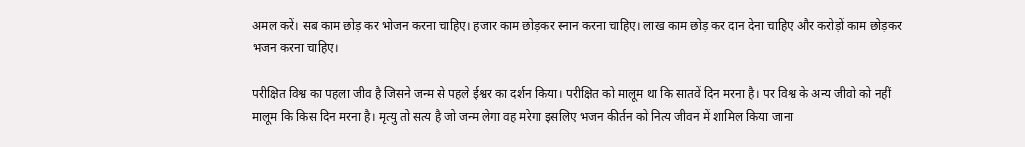अमल करें। सब काम छोड़ कर भोजन करना चाहिए। हजार काम छोड़कर स्नान करना चाहिए। लाख काम छोड़ कर दान देना चाहिए और करोड़ों काम छोड़कर भजन करना चाहिए।

परीक्षित विश्व का पहला जीव है जिसने जन्म से पहले ईश्वर का दर्शन किया। परीक्षित को मालूम था कि सातवें दिन मरना है। पर विश्व के अन्य जीवो को नहीं मालूम कि किस दिन मरना है। मृत्यु तो सत्य है जो जन्म लेगा वह मरेगा इसलिए भजन कीर्तन को नित्य जीवन में शामिल किया जाना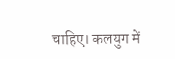चाहिए। कलयुग में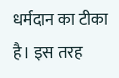धर्मदान का टीका है। इस तरह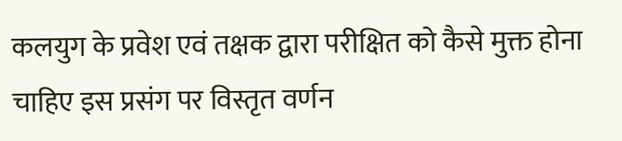कलयुग के प्रवेश एवं तक्षक द्वारा परीक्षित को कैसे मुक्त होना चाहिए इस प्रसंग पर विस्तृत वर्णन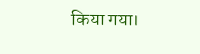किया गया।